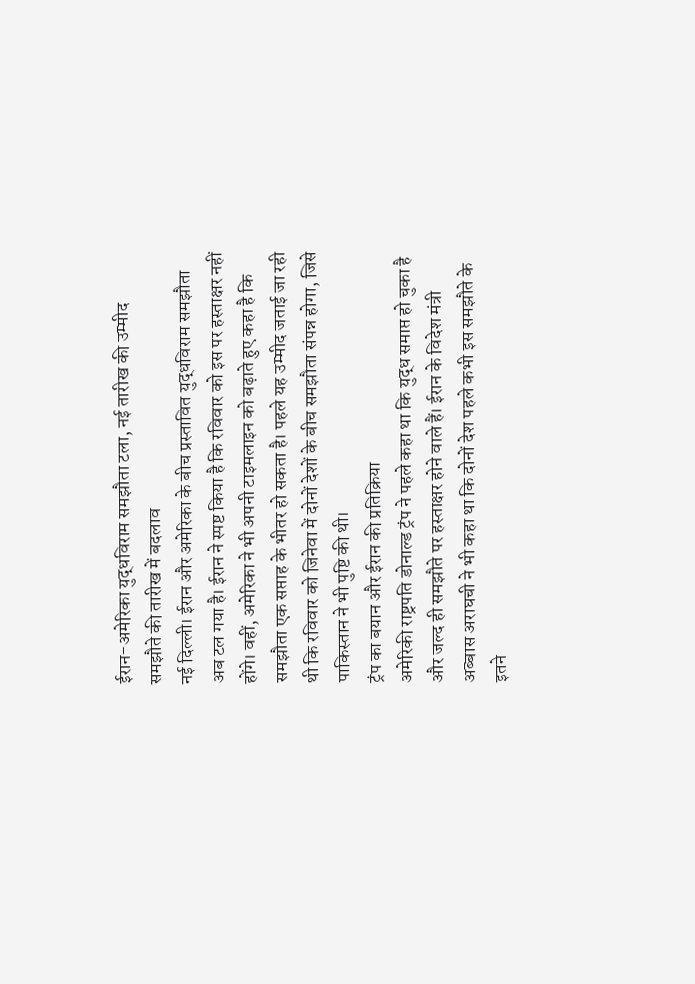ईरान-अमेरिका युद्धविराम समझौता टला, नई तारीख की उम्मीद
समझौते की तारीख में बदलाव
नई दिल्ली। ईरान और अमेरिका के बीच प्रस्तावित युद्धविराम समझौता अब टल गया है। ईरान ने स्पष्ट किया है कि रविवार को इस पर हस्ताक्षर नहीं होंगे। वहीं, अमेरिका ने भी अपनी टाइमलाइन को बढ़ाते हुए कहा है कि समझौता एक सप्ताह के भीतर हो सकता है। पहले यह उम्मीद जताई जा रही थी कि रविवार को जिनेवा में दोनों देशों के बीच समझौता संपन्न होगा, जिसे पाकिस्तान ने भी पुष्टि की थी।
ट्रंप का बयान और ईरान की प्रतिक्रिया
अमेरिकी राष्ट्रपति डोनाल्ड ट्रंप ने पहले कहा था कि युद्ध समाप्त हो चुका है और जल्द ही समझौते पर हस्ताक्षर होने वाले हैं। ईरान के विदेश मंत्री अब्बास अराघची ने भी कहा था कि दोनों देश पहले कभी इस समझौते के इतने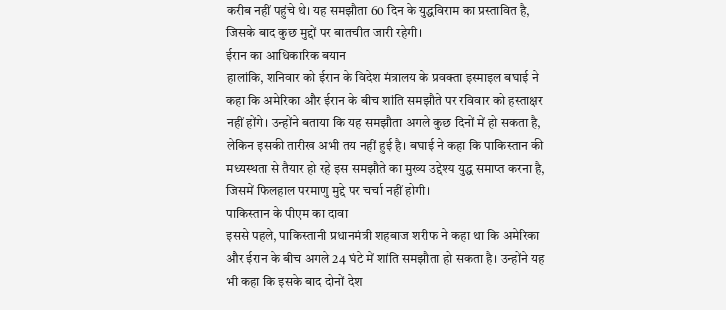करीब नहीं पहुंचे थे। यह समझौता 60 दिन के युद्धविराम का प्रस्तावित है, जिसके बाद कुछ मुद्दों पर बातचीत जारी रहेगी।
ईरान का आधिकारिक बयान
हालांकि, शनिवार को ईरान के विदेश मंत्रालय के प्रवक्ता इस्माइल बघाई ने कहा कि अमेरिका और ईरान के बीच शांति समझौते पर रविवार को हस्ताक्षर नहीं होंगे। उन्होंने बताया कि यह समझौता अगले कुछ दिनों में हो सकता है, लेकिन इसकी तारीख अभी तय नहीं हुई है। बघाई ने कहा कि पाकिस्तान की मध्यस्थता से तैयार हो रहे इस समझौते का मुख्य उद्देश्य युद्ध समाप्त करना है, जिसमें फिलहाल परमाणु मुद्दे पर चर्चा नहीं होगी।
पाकिस्तान के पीएम का दावा
इससे पहले, पाकिस्तानी प्रधानमंत्री शहबाज शरीफ ने कहा था कि अमेरिका और ईरान के बीच अगले 24 घंटे में शांति समझौता हो सकता है। उन्होंने यह भी कहा कि इसके बाद दोनों देश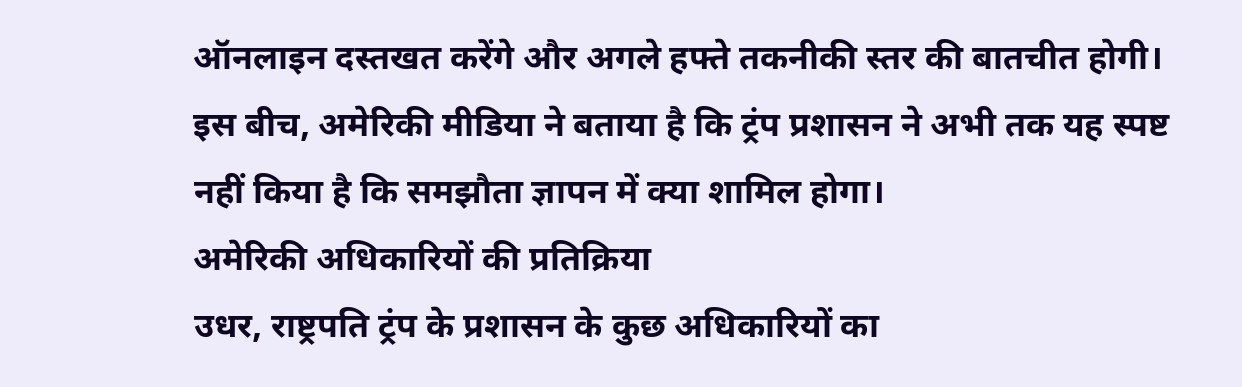ऑनलाइन दस्तखत करेंगे और अगले हफ्ते तकनीकी स्तर की बातचीत होगी। इस बीच, अमेरिकी मीडिया ने बताया है कि ट्रंप प्रशासन ने अभी तक यह स्पष्ट नहीं किया है कि समझौता ज्ञापन में क्या शामिल होगा।
अमेरिकी अधिकारियों की प्रतिक्रिया
उधर, राष्ट्रपति ट्रंप के प्रशासन के कुछ अधिकारियों का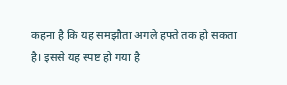कहना है कि यह समझौता अगले हफ्ते तक हो सकता है। इससे यह स्पष्ट हो गया है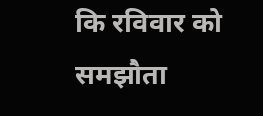कि रविवार को समझौता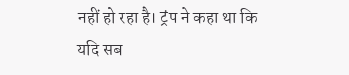नहीं हो रहा है। ट्रंप ने कहा था कि यदि सब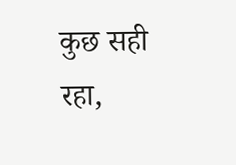कुछ सही रहा,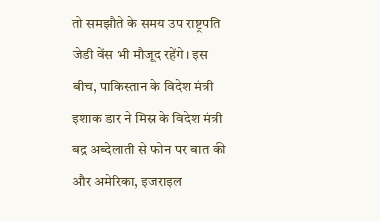तो समझौते के समय उप राष्ट्रपति जेडी वेंस भी मौजूद रहेंगे। इस बीच, पाकिस्तान के विदेश मंत्री इशाक डार ने मिस्र के विदेश मंत्री बद्र अब्देलाती से फोन पर बात की और अमेरिका, इजराइल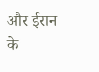और ईरान के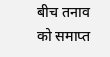बीच तनाव को समाप्त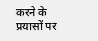करने के प्रयासों पर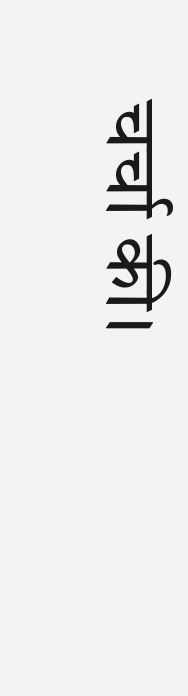चर्चा की।